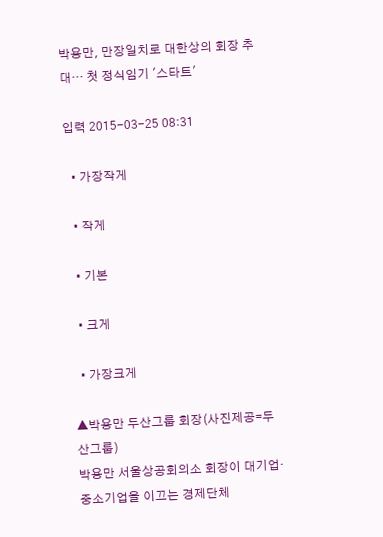박용만, 만장일치로 대한상의 회장 추대… 첫 정식임기 '스타트'

입력 2015-03-25 08:31

  • 가장작게

  • 작게

  • 기본

  • 크게

  • 가장크게

▲박용만 두산그룹 회장(사진제공=두산그룹)
박용만 서울상공회의소 회장이 대기업·중소기업을 이끄는 경제단체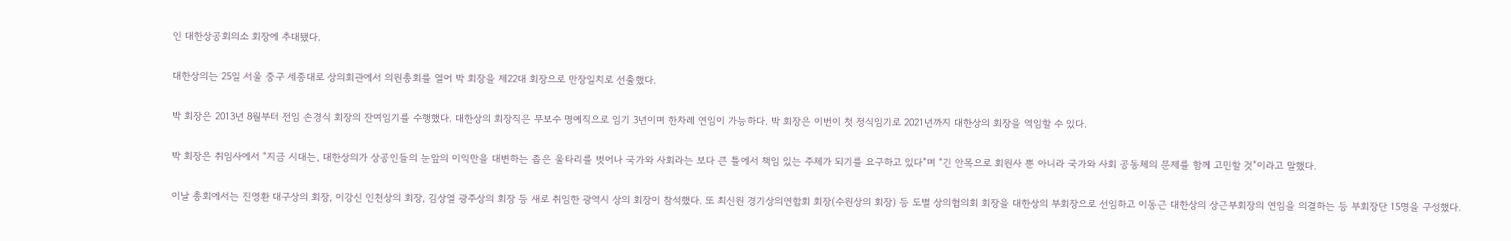인 대한상공회의소 회장에 추대됐다.

대한상의는 25일 서울 중구 세종대로 상의회관에서 의원총회를 열어 박 회장을 제22대 회장으로 만장일치로 선출했다.

박 회장은 2013년 8월부터 전임 손경식 회장의 잔여임기를 수행했다. 대한상의 회장직은 무보수 명예직으로 임기 3년이며 한차례 연임이 가능하다. 박 회장은 이번이 첫 정식임기로 2021년까지 대한상의 회장을 역임할 수 있다.

박 회장은 취임사에서 “지금 시대는, 대한상의가 상공인들의 눈앞의 이익만을 대변하는 좁은 울타리를 벗어나 국가와 사회라는 보다 큰 틀에서 책임 있는 주체가 되기를 요구하고 있다”며 “긴 안목으로 회원사 뿐 아니라 국가와 사회 공동체의 문제를 함께 고민할 것”이라고 말했다.

이날 총회에서는 진영환 대구상의 회장, 이강신 인천상의 회장, 김상열 광주상의 회장 등 새로 취임한 광역시 상의 회장이 참석했다. 또 최신원 경기상의연합회 회장(수원상의 회장) 등 도별 상의협의회 회장을 대한상의 부회장으로 선임하고 이동근 대한상의 상근부회장의 연임을 의결하는 등 부회장단 15명을 구성했다.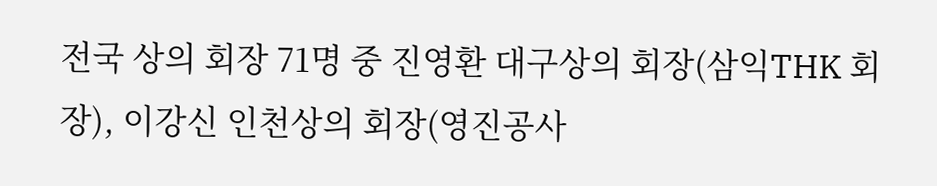전국 상의 회장 71명 중 진영환 대구상의 회장(삼익THK 회장), 이강신 인천상의 회장(영진공사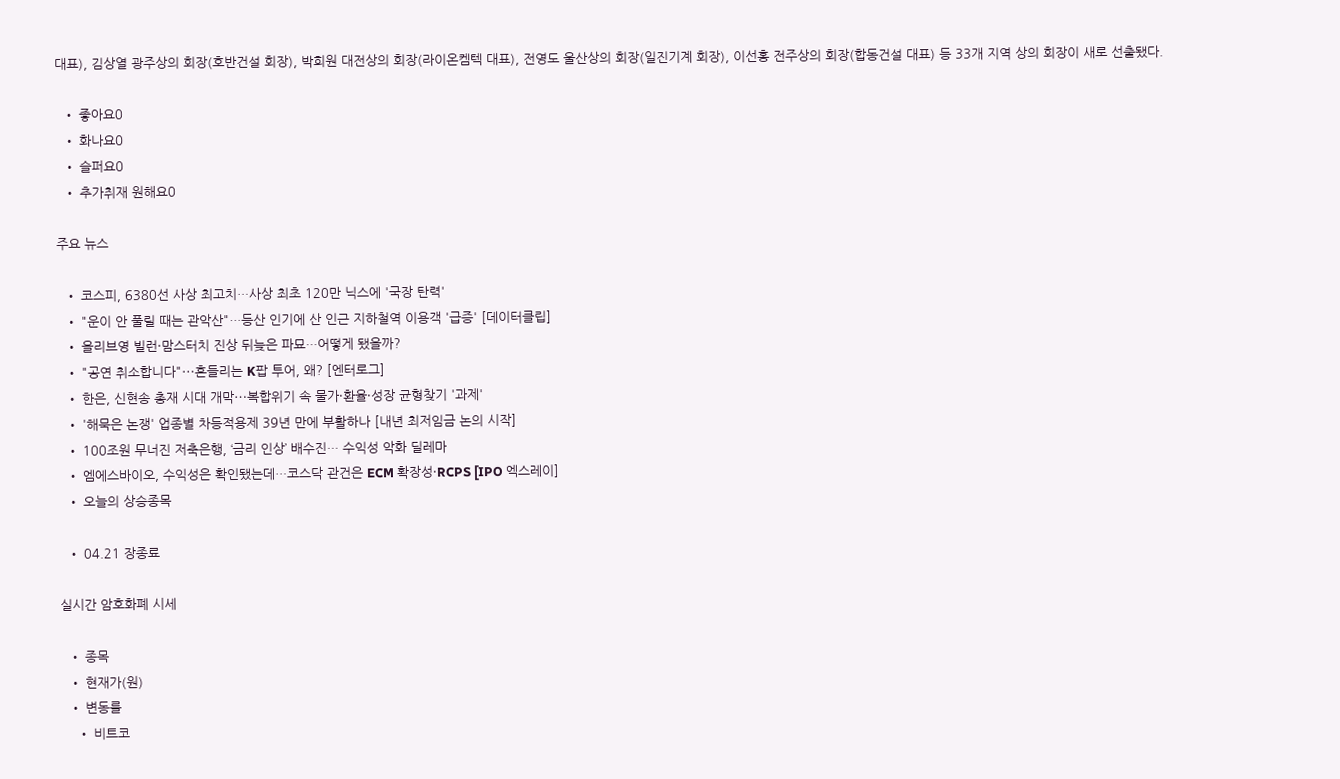대표), 김상열 광주상의 회장(호반건설 회장), 박희원 대전상의 회장(라이온켐텍 대표), 전영도 울산상의 회장(일진기계 회장), 이선홍 전주상의 회장(합동건설 대표) 등 33개 지역 상의 회장이 새로 선출됐다.

  • 좋아요0
  • 화나요0
  • 슬퍼요0
  • 추가취재 원해요0

주요 뉴스

  • 코스피, 6380선 사상 최고치…사상 최초 120만 닉스에 '국장 탄력'
  • "운이 안 풀릴 때는 관악산"…등산 인기에 산 인근 지하철역 이용객 '급증' [데이터클립]
  • 올리브영 빌런·맘스터치 진상 뒤늦은 파묘…어떻게 됐을까?
  • "공연 취소합니다"⋯흔들리는 K팝 투어, 왜? [엔터로그]
  • 한은, 신현송 총재 시대 개막⋯복합위기 속 물가·환율·성장 균형찾기 '과제'
  • '해묵은 논쟁' 업종별 차등적용제 39년 만에 부활하나 [내년 최저임금 논의 시작]
  • 100조원 무너진 저축은행, ‘금리 인상’ 배수진… 수익성 악화 딜레마
  • 엠에스바이오, 수익성은 확인됐는데…코스닥 관건은 ECM 확장성·RCPS [IPO 엑스레이]
  • 오늘의 상승종목

  • 04.21 장종료

실시간 암호화폐 시세

  • 종목
  • 현재가(원)
  • 변동률
    • 비트코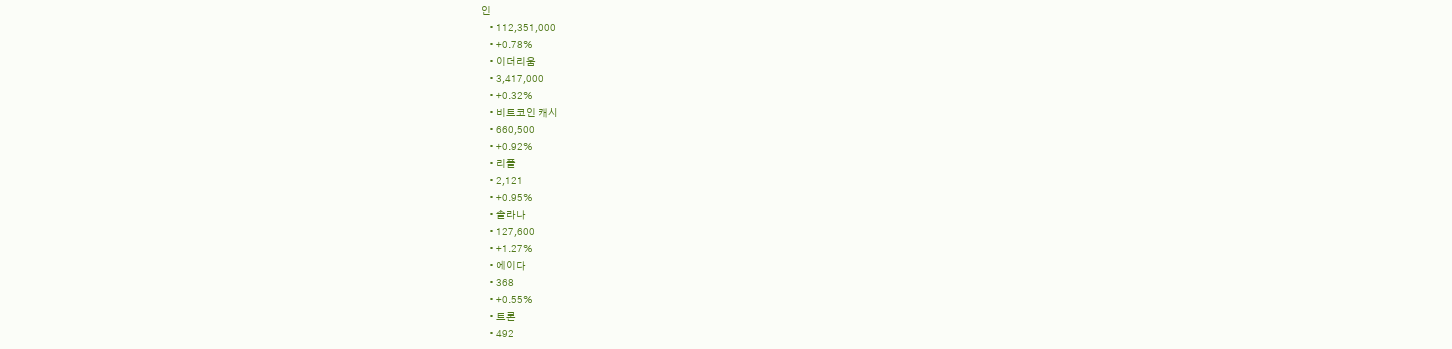인
    • 112,351,000
    • +0.78%
    • 이더리움
    • 3,417,000
    • +0.32%
    • 비트코인 캐시
    • 660,500
    • +0.92%
    • 리플
    • 2,121
    • +0.95%
    • 솔라나
    • 127,600
    • +1.27%
    • 에이다
    • 368
    • +0.55%
    • 트론
    • 492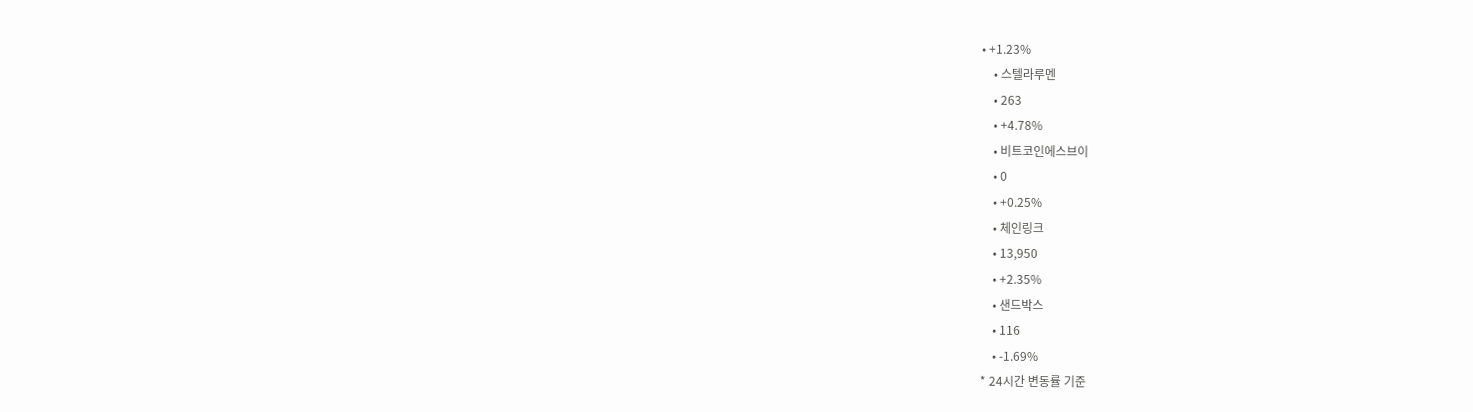• +1.23%
    • 스텔라루멘
    • 263
    • +4.78%
    • 비트코인에스브이
    • 0
    • +0.25%
    • 체인링크
    • 13,950
    • +2.35%
    • 샌드박스
    • 116
    • -1.69%
* 24시간 변동률 기준